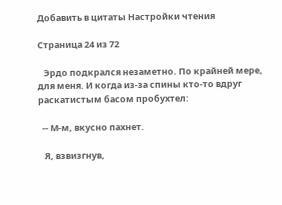Добавить в цитаты Настройки чтения

Страница 24 из 72

   Эрдо подкрался незаметно. По крайней мере, для меня. И когда из-за спины кто-то вдруг раскатистым басом пробухтел:

  -- М-м, вкусно пахнет.

   Я, взвизгнув,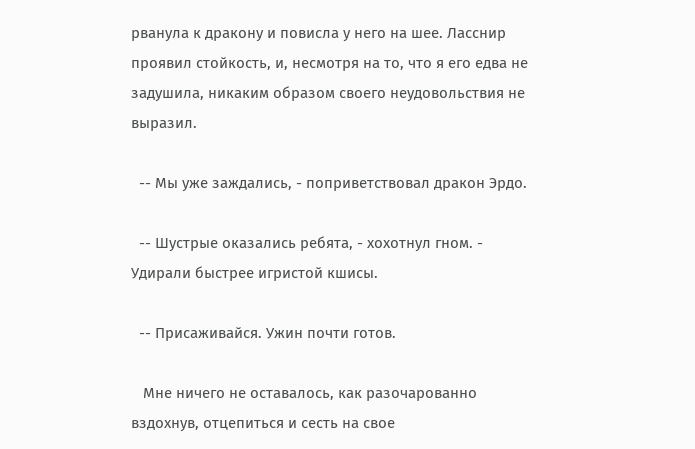рванула к дракону и повисла у него на шее. Ласснир проявил стойкость, и, несмотря на то, что я его едва не задушила, никаким образом своего неудовольствия не выразил.

  -- Мы уже заждались, - поприветствовал дракон Эрдо.

  -- Шустрые оказались ребята, - хохотнул гном. - Удирали быстрее игристой кшисы.

  -- Присаживайся. Ужин почти готов.

   Мне ничего не оставалось, как разочарованно вздохнув, отцепиться и сесть на свое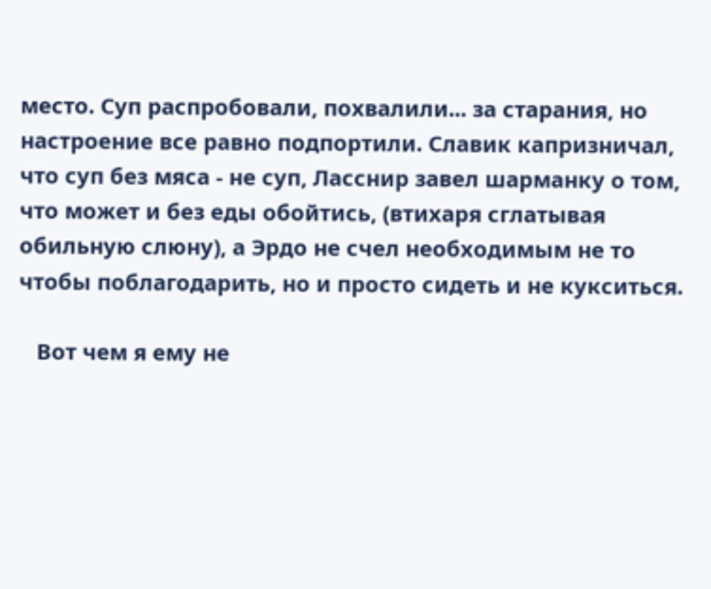место. Суп распробовали, похвалили... за старания, но настроение все равно подпортили. Славик капризничал, что суп без мяса - не суп, Ласснир завел шарманку о том, что может и без еды обойтись, (втихаря сглатывая обильную слюну), а Эрдо не счел необходимым не то чтобы поблагодарить, но и просто сидеть и не кукситься.

   Вот чем я ему не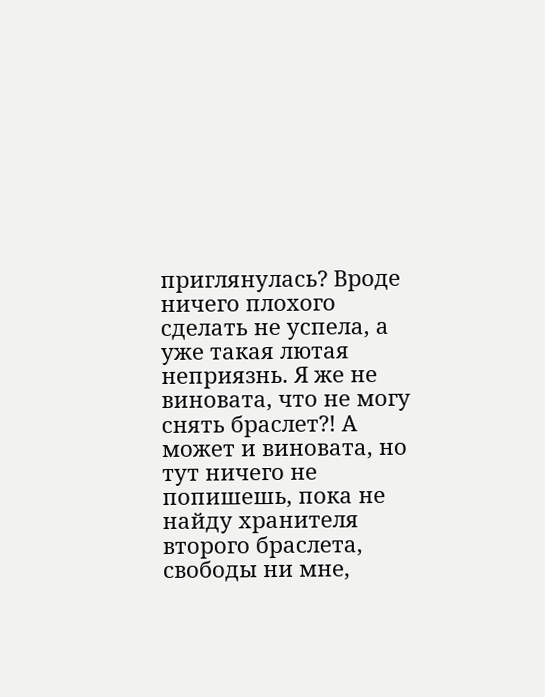приглянулась? Вроде ничего плохого сделать не успела, а уже такая лютая неприязнь. Я же не виновата, что не могу снять браслет?! А может и виновата, но тут ничего не попишешь, пока не найду хранителя второго браслета, свободы ни мне,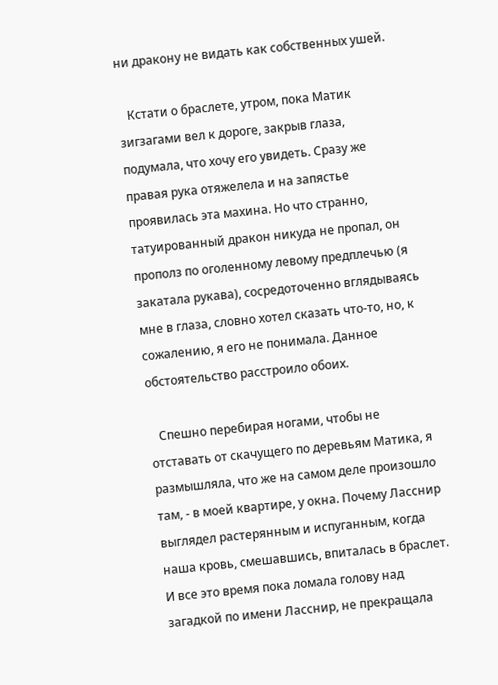ни дракону не видать как собственных ушей.

   Кстати о браслете, утром, пока Матик зигзагами вел к дороге, закрыв глаза, подумала, что хочу его увидеть. Сразу же правая рука отяжелела и на запястье проявилась эта махина. Но что странно, татуированный дракон никуда не пропал, он прополз по оголенному левому предплечью (я закатала рукава), сосредоточенно вглядываясь мне в глаза, словно хотел сказать что-то, но, к сожалению, я его не понимала. Данное обстоятельство расстроило обоих.

   Спешно перебирая ногами, чтобы не отставать от скачущего по деревьям Матика, я размышляла, что же на самом деле произошло там, - в моей квартире, у окна. Почему Ласснир выглядел растерянным и испуганным, когда наша кровь, смешавшись, впиталась в браслет. И все это время пока ломала голову над загадкой по имени Ласснир, не прекращала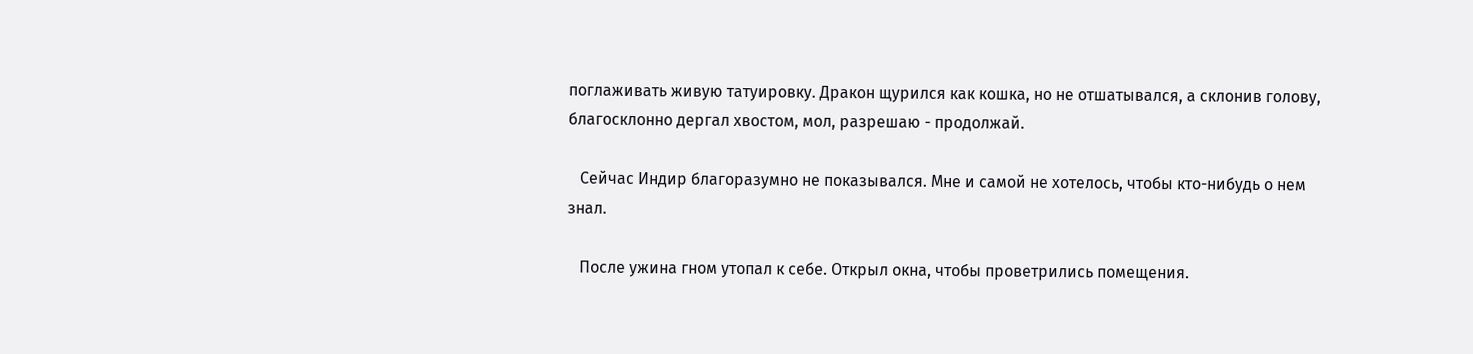поглаживать живую татуировку. Дракон щурился как кошка, но не отшатывался, а склонив голову, благосклонно дергал хвостом, мол, разрешаю - продолжай.

   Сейчас Индир благоразумно не показывался. Мне и самой не хотелось, чтобы кто-нибудь о нем знал.

   После ужина гном утопал к себе. Открыл окна, чтобы проветрились помещения.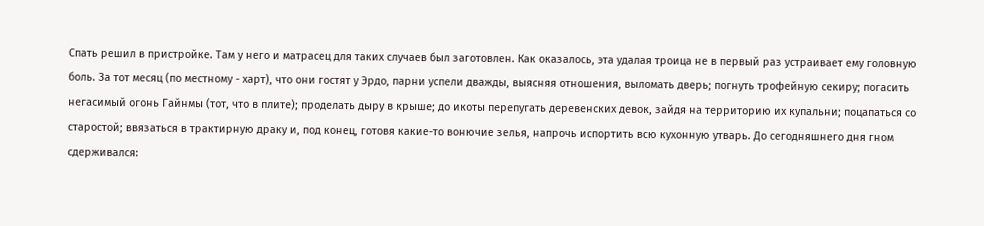Спать решил в пристройке. Там у него и матрасец для таких случаев был заготовлен. Как оказалось, эта удалая троица не в первый раз устраивает ему головную боль. За тот месяц (по местному - харт), что они гостят у Эрдо, парни успели дважды, выясняя отношения, выломать дверь; погнуть трофейную секиру; погасить негасимый огонь Гайнмы (тот, что в плите); проделать дыру в крыше; до икоты перепугать деревенских девок, зайдя на территорию их купальни; поцапаться со старостой; ввязаться в трактирную драку и, под конец, готовя какие-то вонючие зелья, напрочь испортить всю кухонную утварь. До сегодняшнего дня гном сдерживался: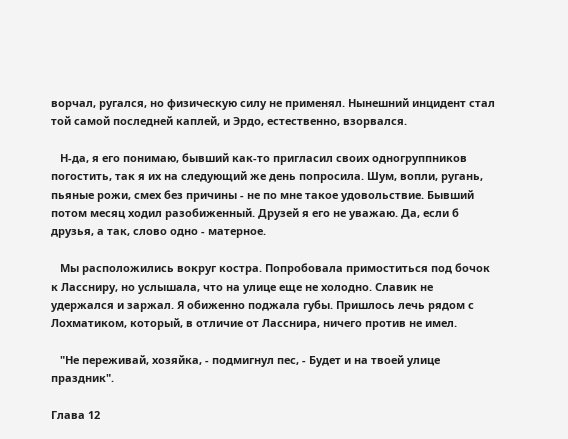ворчал, ругался, но физическую силу не применял. Нынешний инцидент стал той самой последней каплей, и Эрдо, естественно, взорвался.

   Н-да, я его понимаю, бывший как-то пригласил своих одногруппников погостить, так я их на следующий же день попросила. Шум, вопли, ругань, пьяные рожи, смех без причины - не по мне такое удовольствие. Бывший потом месяц ходил разобиженный. Друзей я его не уважаю. Да, если б друзья, а так, слово одно - матерное.

   Мы расположились вокруг костра. Попробовала примоститься под бочок к Лассниру, но услышала, что на улице еще не холодно. Славик не удержался и заржал. Я обиженно поджала губы. Пришлось лечь рядом с Лохматиком, который, в отличие от Ласснира, ничего против не имел.

   "Не переживай, хозяйка, - подмигнул пес, - Будет и на твоей улице праздник".

Глава 12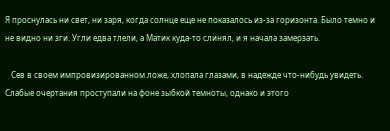Я проснулась ни свет, ни заря, когда солнце еще не показалось из-за горизонта. Было темно и не видно ни зги. Угли едва тлели, а Матик куда-то слинял, и я начала замерзать.

   Сев в своем импровизированном ложе, хлопала глазами, в надежде что-нибудь увидеть. Слабые очертания проступали на фоне зыбкой темноты, однако и этого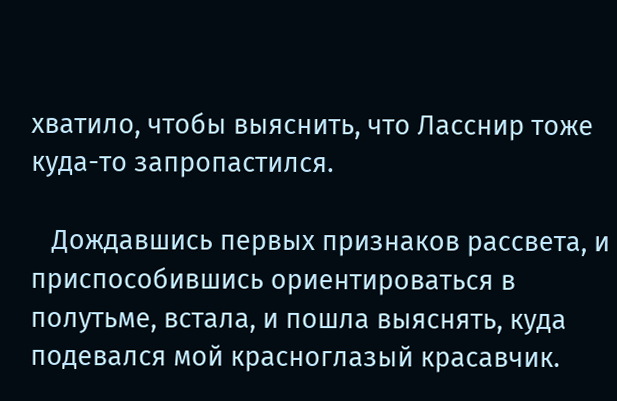хватило, чтобы выяснить, что Ласснир тоже куда-то запропастился.

   Дождавшись первых признаков рассвета, и приспособившись ориентироваться в полутьме, встала, и пошла выяснять, куда подевался мой красноглазый красавчик.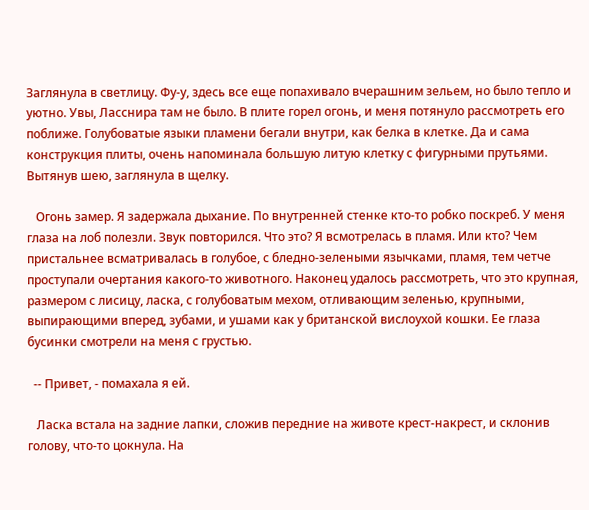Заглянула в светлицу. Фу-у, здесь все еще попахивало вчерашним зельем, но было тепло и уютно. Увы, Ласснира там не было. В плите горел огонь, и меня потянуло рассмотреть его поближе. Голубоватые языки пламени бегали внутри, как белка в клетке. Да и сама конструкция плиты, очень напоминала большую литую клетку с фигурными прутьями. Вытянув шею, заглянула в щелку.

   Огонь замер. Я задержала дыхание. По внутренней стенке кто-то робко поскреб. У меня глаза на лоб полезли. Звук повторился. Что это? Я всмотрелась в пламя. Или кто? Чем пристальнее всматривалась в голубое, с бледно-зелеными язычками, пламя, тем четче проступали очертания какого-то животного. Наконец удалось рассмотреть, что это крупная, размером с лисицу, ласка, с голубоватым мехом, отливающим зеленью, крупными, выпирающими вперед, зубами, и ушами как у британской вислоухой кошки. Ее глаза бусинки смотрели на меня с грустью.

  -- Привет, - помахала я ей.

   Ласка встала на задние лапки, сложив передние на животе крест-накрест, и склонив голову, что-то цокнула. На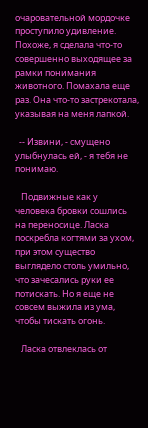очаровательной мордочке проступило удивление. Похоже, я сделала что-то совершенно выходящее за рамки понимания животного. Помахала еще раз. Она что-то застрекотала, указывая на меня лапкой.

  -- Извини, - смущено улыбнулась ей, - я тебя не понимаю.

   Подвижные как у человека бровки сошлись на переносице. Ласка поскребла когтями за ухом, при этом существо выглядело столь умильно, что зачесались руки ее потискать. Но я еще не совсем выжила из ума, чтобы тискать огонь.

   Ласка отвлеклась от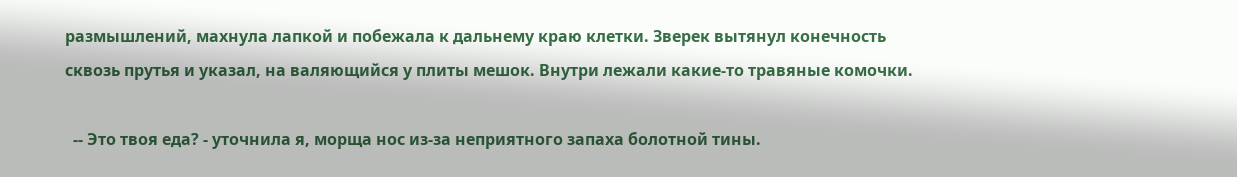размышлений, махнула лапкой и побежала к дальнему краю клетки. Зверек вытянул конечность сквозь прутья и указал, на валяющийся у плиты мешок. Внутри лежали какие-то травяные комочки.

  -- Это твоя еда? - уточнила я, морща нос из-за неприятного запаха болотной тины.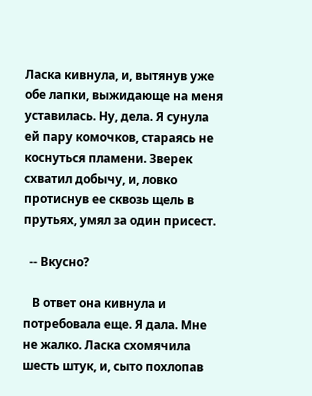Ласка кивнула, и, вытянув уже обе лапки, выжидающе на меня уставилась. Ну, дела. Я сунула ей пару комочков, стараясь не коснуться пламени. Зверек схватил добычу, и, ловко протиснув ее сквозь щель в прутьях, умял за один присест.

  -- Вкусно?

   В ответ она кивнула и потребовала еще. Я дала. Мне не жалко. Ласка схомячила шесть штук, и, сыто похлопав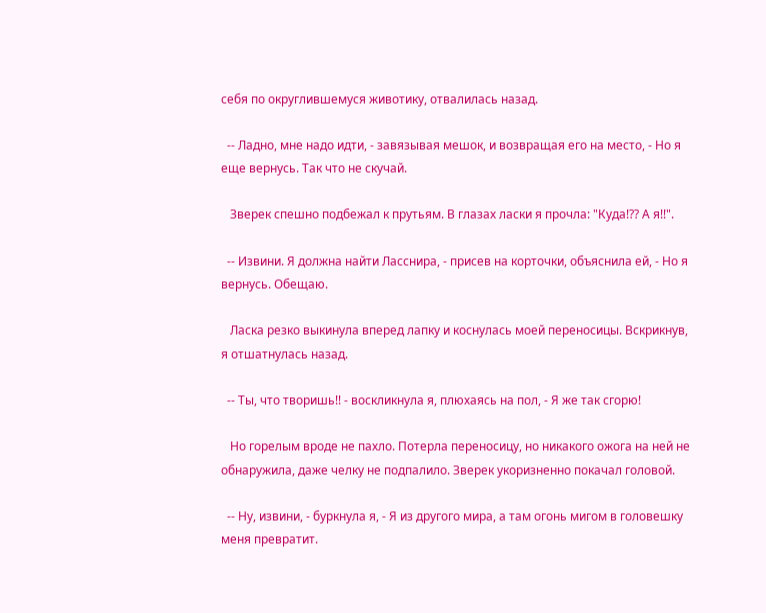себя по округлившемуся животику, отвалилась назад.

  -- Ладно, мне надо идти, - завязывая мешок, и возвращая его на место, - Но я еще вернусь. Так что не скучай.

   Зверек спешно подбежал к прутьям. В глазах ласки я прочла: "Куда!?? А я!!".

  -- Извини. Я должна найти Ласснира, - присев на корточки, объяснила ей, - Но я вернусь. Обещаю.

   Ласка резко выкинула вперед лапку и коснулась моей переносицы. Вскрикнув, я отшатнулась назад.

  -- Ты, что творишь!! - воскликнула я, плюхаясь на пол, - Я же так сгорю!

   Но горелым вроде не пахло. Потерла переносицу, но никакого ожога на ней не обнаружила, даже челку не подпалило. Зверек укоризненно покачал головой.

  -- Ну, извини, - буркнула я, - Я из другого мира, а там огонь мигом в головешку меня превратит.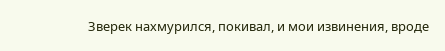Зверек нахмурился, покивал, и мои извинения, вроде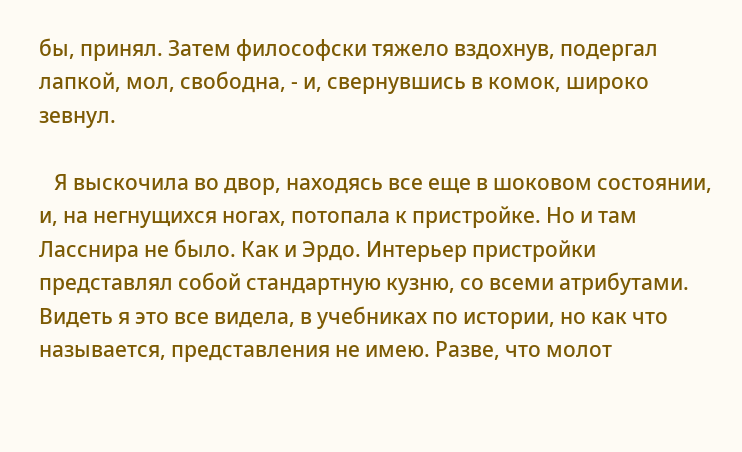бы, принял. Затем философски тяжело вздохнув, подергал лапкой, мол, свободна, - и, свернувшись в комок, широко зевнул.

   Я выскочила во двор, находясь все еще в шоковом состоянии, и, на негнущихся ногах, потопала к пристройке. Но и там Ласснира не было. Как и Эрдо. Интерьер пристройки представлял собой стандартную кузню, со всеми атрибутами. Видеть я это все видела, в учебниках по истории, но как что называется, представления не имею. Разве, что молот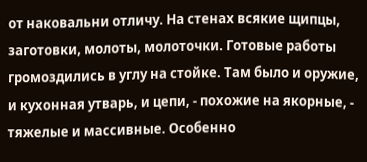от наковальни отличу. На стенах всякие щипцы, заготовки, молоты, молоточки. Готовые работы громоздились в углу на стойке. Там было и оружие, и кухонная утварь, и цепи, - похожие на якорные, - тяжелые и массивные. Особенно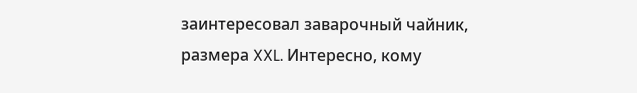заинтересовал заварочный чайник, размера XXL. Интересно, кому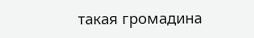такая громадина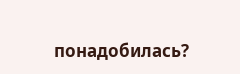понадобилась?